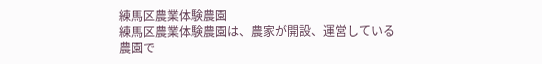練馬区農業体験農園
練馬区農業体験農園は、農家が開設、運営している農園で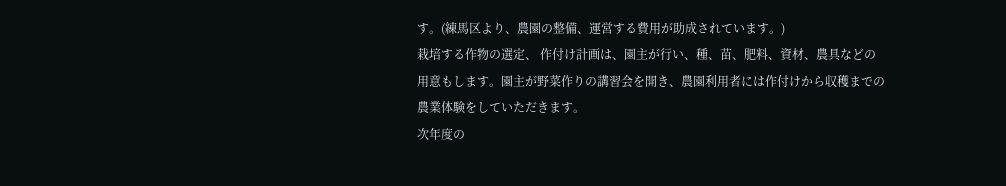す。(練馬区より、農園の整備、運営する費用が助成されています。)
栽培する作物の選定、 作付け計画は、園主が行い、種、苗、肥料、資材、農具などの用意もします。園主が野菜作りの講習会を開き、農園利用者には作付けから収穫までの農業体験をしていただきます。
次年度の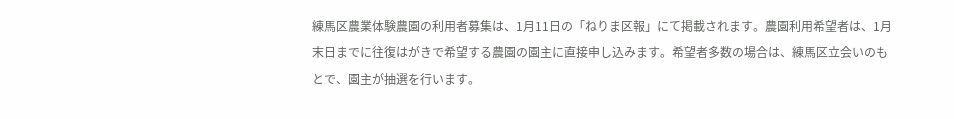練馬区農業体験農園の利用者募集は、1月11日の「ねりま区報」にて掲載されます。農園利用希望者は、1月末日までに往復はがきで希望する農園の園主に直接申し込みます。希望者多数の場合は、練馬区立会いのもとで、園主が抽選を行います。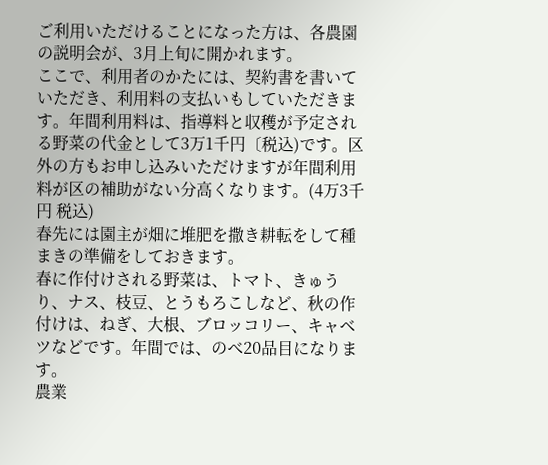ご利用いただけることになった方は、各農園の説明会が、3月上旬に開かれます。
ここで、利用者のかたには、契約書を書いていただき、利用料の支払いもしていただきます。年間利用料は、指導料と収穫が予定される野菜の代金として3万1千円〔税込)です。区外の方もお申し込みいただけますが年間利用料が区の補助がない分高くなります。(4万3千円 税込)
春先には園主が畑に堆肥を撒き耕転をして種まきの準備をしておきます。
春に作付けされる野菜は、トマト、きゅうり、ナス、枝豆、とうもろこしなど、秋の作付けは、ねぎ、大根、ブロッコリー、キャベツなどです。年間では、のべ20品目になります。
農業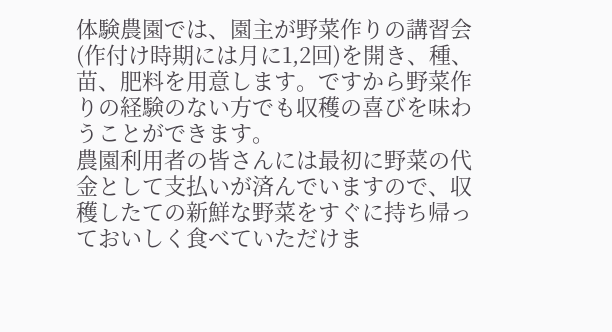体験農園では、園主が野菜作りの講習会(作付け時期には月に1,2回)を開き、種、苗、肥料を用意します。ですから野菜作りの経験のない方でも収穫の喜びを味わうことができます。
農園利用者の皆さんには最初に野菜の代金として支払いが済んでいますので、収穫したての新鮮な野菜をすぐに持ち帰っておいしく食べていただけま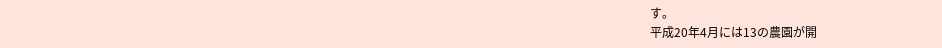す。
平成20年4月には13の農園が開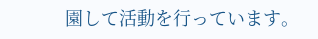園して活動を行っています。